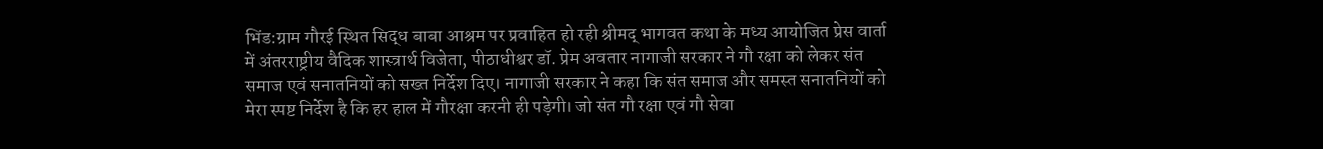भिंड:ग्राम गौरई स्थित सिद्ध बाबा आश्रम पर प्रवाहित हो रही श्रीमद् भागवत कथा के मध्य आयोजित प्रेस वार्ता में अंतरराष्ट्रीय वैदिक शास्त्रार्थ विजेता, पीठाधीश्वर डॉ. प्रेम अवतार नागाजी सरकार ने गौ रक्षा को लेकर संत समाज एवं सनातनियों को सख्त निर्देश दिए। नागाजी सरकार ने कहा कि संत समाज और समस्त सनातनियों को मेरा स्पष्ट निर्देश है कि हर हाल में गौरक्षा करनी ही पड़ेगी। जो संत गौ रक्षा एवं गौ सेवा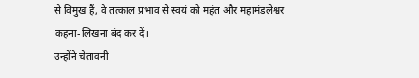से विमुख हैं, वे तत्काल प्रभाव से स्वयं को महंत और महामंडलेश्वर कहना-लिखना बंद कर दें।
उन्होंने चेतावनी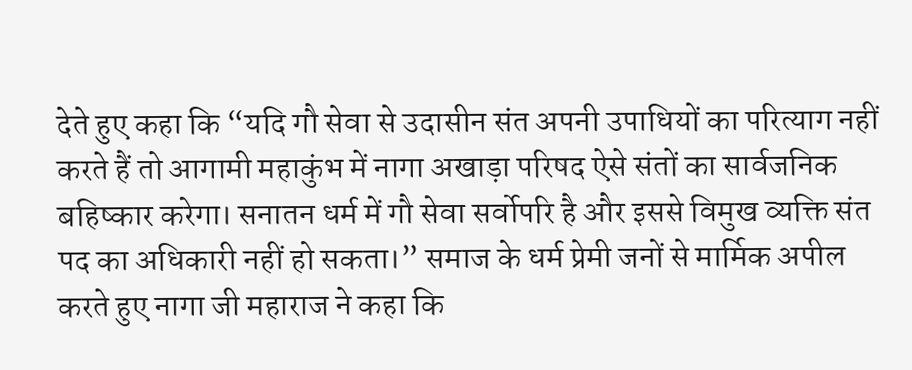देते हुए कहा कि “यदि गौ सेवा से उदासीन संत अपनी उपाधियों का परित्याग नहीं करते हैं तो आगामी महाकुंभ में नागा अखाड़ा परिषद ऐसे संतों का सार्वजनिक बहिष्कार करेगा। सनातन धर्म में गौ सेवा सर्वोपरि है और इससे विमुख व्यक्ति संत पद का अधिकारी नहीं हो सकता।” समाज के धर्म प्रेमी जनों से मार्मिक अपील करते हुए नागा जी महाराज ने कहा कि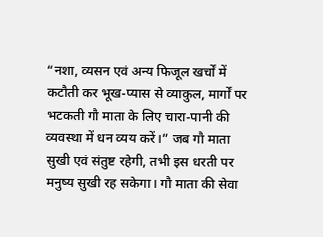“नशा, व्यसन एवं अन्य फिजूल खर्चों में कटौती कर भूख-प्यास से व्याकुल, मार्गों पर भटकती गौ माता के लिए चारा-पानी की व्यवस्था में धन व्यय करें।” जब गौ माता सुखी एवं संतुष्ट रहेगी, तभी इस धरती पर मनुष्य सुखी रह सकेगा। गौ माता की सेवा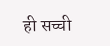ही सच्ची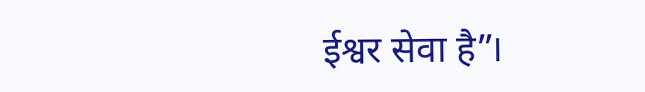ईश्वर सेवा है”।